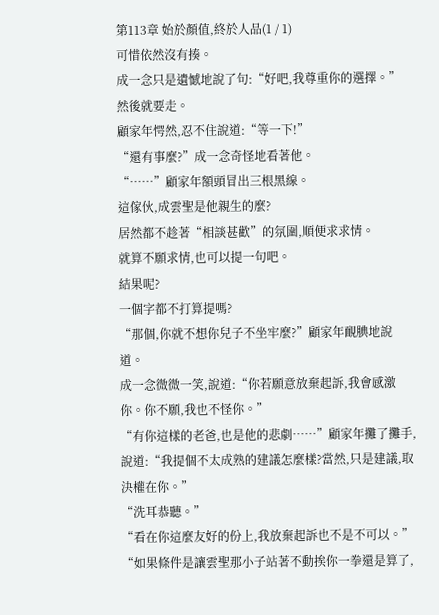第113章 始於顏值,終於人品(1 / 1)
可惜依然沒有揍。
成一念只是遺憾地說了句:“好吧,我尊重你的選擇。”
然後就要走。
顧家年愕然,忍不住說道:“等一下!”
“還有事麼?”成一念奇怪地看著他。
“……”顧家年額頭冒出三根黑線。
這傢伙,成雲聖是他親生的麼?
居然都不趁著“相談甚歡”的氛圍,順便求求情。
就算不願求情,也可以提一句吧。
結果呢?
一個字都不打算提嗎?
“那個,你就不想你兒子不坐牢麼?”顧家年靦腆地說道。
成一念微微一笑,說道:“你若願意放棄起訴,我會感激你。你不願,我也不怪你。”
“有你這樣的老爸,也是他的悲劇……”顧家年攤了攤手,說道:“我提個不太成熟的建議怎麼樣?當然,只是建議,取決權在你。”
“洗耳恭聽。”
“看在你這麼友好的份上,我放棄起訴也不是不可以。”
“如果條件是讓雲聖那小子站著不動挨你一拳還是算了,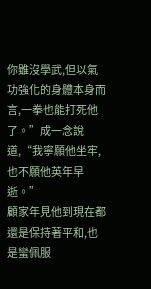你雖沒學武,但以氣功強化的身體本身而言,一拳也能打死他了。”成一念說道,“我寧願他坐牢,也不願他英年早逝。”
顧家年見他到現在都還是保持著平和,也是蠻佩服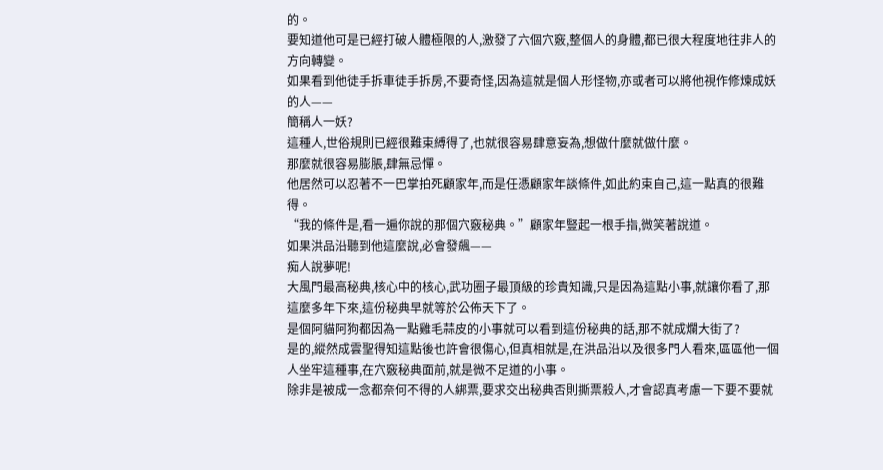的。
要知道他可是已經打破人體極限的人,激發了六個穴竅,整個人的身體,都已很大程度地往非人的方向轉變。
如果看到他徒手拆車徒手拆房,不要奇怪,因為這就是個人形怪物,亦或者可以將他視作修煉成妖的人——
簡稱人一妖?
這種人,世俗規則已經很難束縛得了,也就很容易肆意妄為,想做什麼就做什麼。
那麼就很容易膨脹,肆無忌憚。
他居然可以忍著不一巴掌拍死顧家年,而是任憑顧家年談條件,如此約束自己,這一點真的很難得。
“我的條件是,看一遍你說的那個穴竅秘典。”顧家年豎起一根手指,微笑著說道。
如果洪品沿聽到他這麼說,必會發飆——
痴人說夢呢!
大風門最高秘典,核心中的核心,武功圈子最頂級的珍貴知識,只是因為這點小事,就讓你看了,那這麼多年下來,這份秘典早就等於公佈天下了。
是個阿貓阿狗都因為一點雞毛蒜皮的小事就可以看到這份秘典的話,那不就成爛大街了?
是的,縱然成雲聖得知這點後也許會很傷心,但真相就是,在洪品沿以及很多門人看來,區區他一個人坐牢這種事,在穴竅秘典面前,就是微不足道的小事。
除非是被成一念都奈何不得的人綁票,要求交出秘典否則撕票殺人,才會認真考慮一下要不要就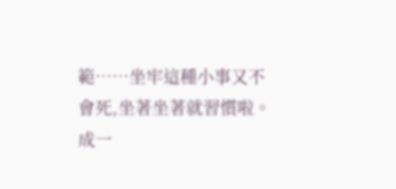範……坐牢這種小事又不會死,坐著坐著就習慣啦。
成一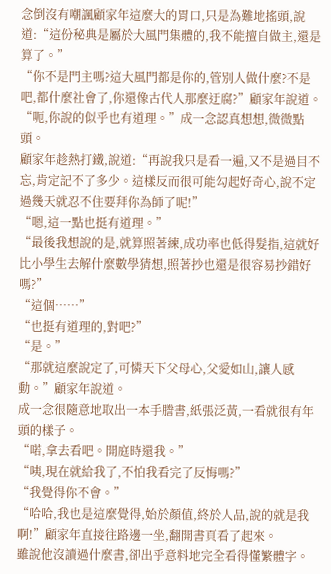念倒沒有嘲諷顧家年這麼大的胃口,只是為難地搖頭,說道:“這份秘典是屬於大風門集體的,我不能擅自做主,還是算了。”
“你不是門主嗎?這大風門都是你的,管別人做什麼?不是吧,都什麼社會了,你還像古代人那麼迂腐?”顧家年說道。
“呃,你說的似乎也有道理。”成一念認真想想,微微點頭。
顧家年趁熱打鐵,說道:“再說我只是看一遍,又不是過目不忘,肯定記不了多少。這樣反而很可能勾起好奇心,說不定過幾天就忍不住要拜你為師了呢!”
“嗯,這一點也挺有道理。”
“最後我想說的是,就算照著練,成功率也低得髮指,這就好比小學生去解什麼數學猜想,照著抄也還是很容易抄錯好嗎?”
“這個……”
“也挺有道理的,對吧?”
“是。”
“那就這麼說定了,可憐天下父母心,父愛如山,讓人感動。”顧家年說道。
成一念很隨意地取出一本手謄書,紙張泛黃,一看就很有年頭的樣子。
“喏,拿去看吧。開庭時還我。”
“咦,現在就給我了,不怕我看完了反悔嗎?”
“我覺得你不會。”
“哈哈,我也是這麼覺得,始於顏值,終於人品,說的就是我啊!”顧家年直接往路邊一坐,翻開書頁看了起來。
雖說他沒讀過什麼書,卻出乎意料地完全看得懂繁體字。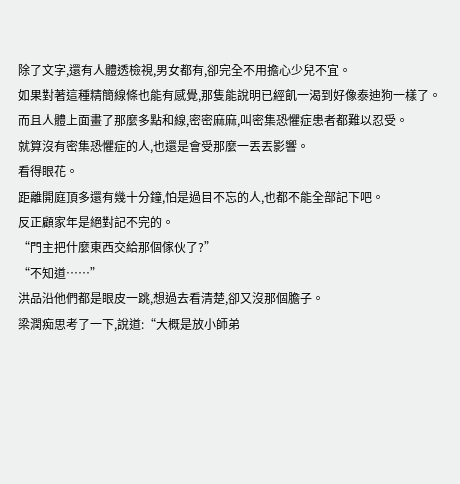除了文字,還有人體透檢視,男女都有,卻完全不用擔心少兒不宜。
如果對著這種精簡線條也能有感覺,那隻能說明已經飢一渴到好像泰迪狗一樣了。
而且人體上面畫了那麼多點和線,密密麻麻,叫密集恐懼症患者都難以忍受。
就算沒有密集恐懼症的人,也還是會受那麼一丟丟影響。
看得眼花。
距離開庭頂多還有幾十分鐘,怕是過目不忘的人,也都不能全部記下吧。
反正顧家年是絕對記不完的。
“門主把什麼東西交給那個傢伙了?”
“不知道……”
洪品沿他們都是眼皮一跳,想過去看清楚,卻又沒那個膽子。
梁潤痴思考了一下,說道:“大概是放小師弟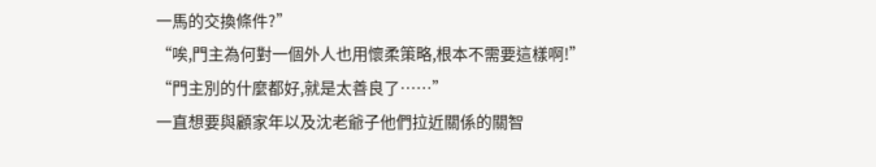一馬的交換條件?”
“唉,門主為何對一個外人也用懷柔策略,根本不需要這樣啊!”
“門主別的什麼都好,就是太善良了……”
一直想要與顧家年以及沈老爺子他們拉近關係的關智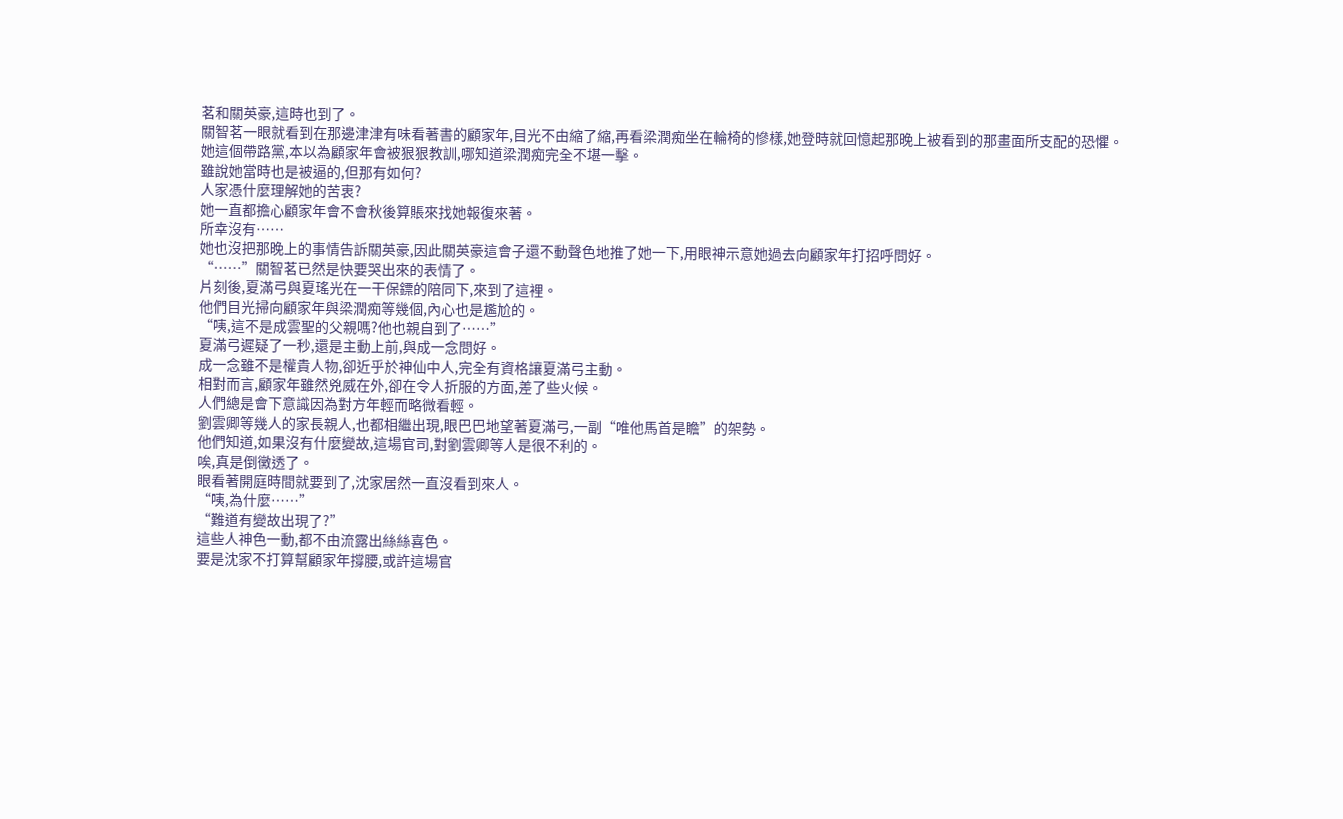茗和關英豪,這時也到了。
關智茗一眼就看到在那邊津津有味看著書的顧家年,目光不由縮了縮,再看梁潤痴坐在輪椅的慘樣,她登時就回憶起那晚上被看到的那畫面所支配的恐懼。
她這個帶路黨,本以為顧家年會被狠狠教訓,哪知道梁潤痴完全不堪一擊。
雖說她當時也是被逼的,但那有如何?
人家憑什麼理解她的苦衷?
她一直都擔心顧家年會不會秋後算賬來找她報復來著。
所幸沒有……
她也沒把那晚上的事情告訴關英豪,因此關英豪這會子還不動聲色地推了她一下,用眼神示意她過去向顧家年打招呼問好。
“……”關智茗已然是快要哭出來的表情了。
片刻後,夏滿弓與夏瑤光在一干保鏢的陪同下,來到了這裡。
他們目光掃向顧家年與梁潤痴等幾個,內心也是尷尬的。
“咦,這不是成雲聖的父親嗎?他也親自到了……”
夏滿弓遲疑了一秒,還是主動上前,與成一念問好。
成一念雖不是權貴人物,卻近乎於神仙中人,完全有資格讓夏滿弓主動。
相對而言,顧家年雖然兇威在外,卻在令人折服的方面,差了些火候。
人們總是會下意識因為對方年輕而略微看輕。
劉雲卿等幾人的家長親人,也都相繼出現,眼巴巴地望著夏滿弓,一副“唯他馬首是瞻”的架勢。
他們知道,如果沒有什麼變故,這場官司,對劉雲卿等人是很不利的。
唉,真是倒黴透了。
眼看著開庭時間就要到了,沈家居然一直沒看到來人。
“咦,為什麼……”
“難道有變故出現了?”
這些人神色一動,都不由流露出絲絲喜色。
要是沈家不打算幫顧家年撐腰,或許這場官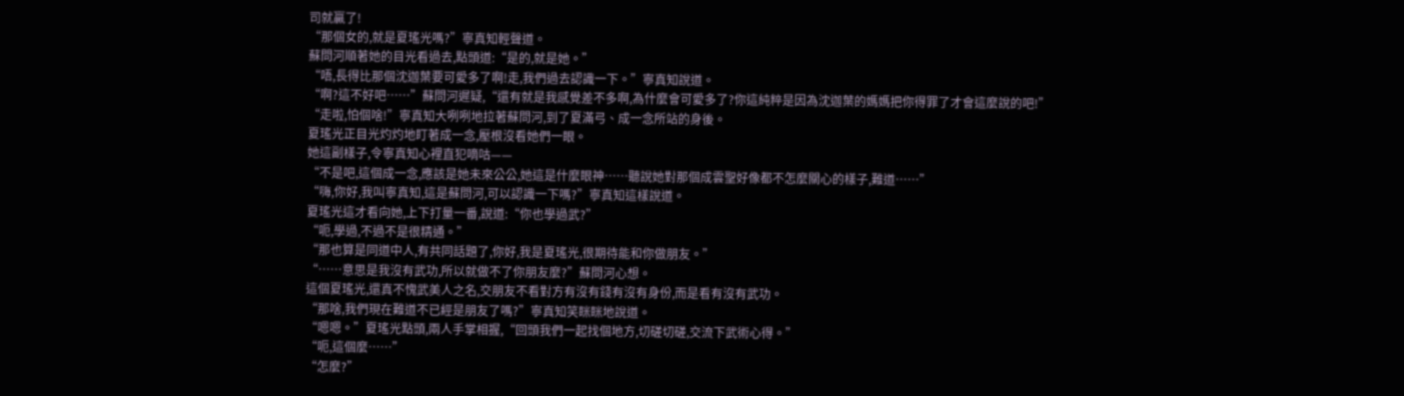司就贏了!
“那個女的,就是夏瑤光嗎?”寧真知輕聲道。
蘇問河順著她的目光看過去,點頭道:“是的,就是她。”
“唔,長得比那個沈迦葉要可愛多了啊!走,我們過去認識一下。”寧真知說道。
“啊?這不好吧……”蘇問河遲疑,“還有就是我感覺差不多啊,為什麼會可愛多了?你這純粹是因為沈迦葉的媽媽把你得罪了才會這麼說的吧!”
“走啦,怕個啥!”寧真知大咧咧地拉著蘇問河,到了夏滿弓、成一念所站的身後。
夏瑤光正目光灼灼地盯著成一念,壓根沒看她們一眼。
她這副樣子,令寧真知心裡直犯嘀咕——
“不是吧,這個成一念,應該是她未來公公,她這是什麼眼神……聽說她對那個成雲聖好像都不怎麼關心的樣子,難道……”
“嗨,你好,我叫寧真知,這是蘇問河,可以認識一下嗎?”寧真知這樣說道。
夏瑤光這才看向她,上下打量一番,說道:“你也學過武?”
“呃,學過,不過不是很精通。”
“那也算是同道中人,有共同話題了,你好,我是夏瑤光,很期待能和你做朋友。”
“……意思是我沒有武功,所以就做不了你朋友麼?”蘇問河心想。
這個夏瑤光,還真不愧武美人之名,交朋友不看對方有沒有錢有沒有身份,而是看有沒有武功。
“那啥,我們現在難道不已經是朋友了嗎?”寧真知笑眯眯地說道。
“嗯嗯。”夏瑤光點頭,兩人手掌相握,“回頭我們一起找個地方,切磋切磋,交流下武術心得。”
“呃,這個麼……”
“怎麼?”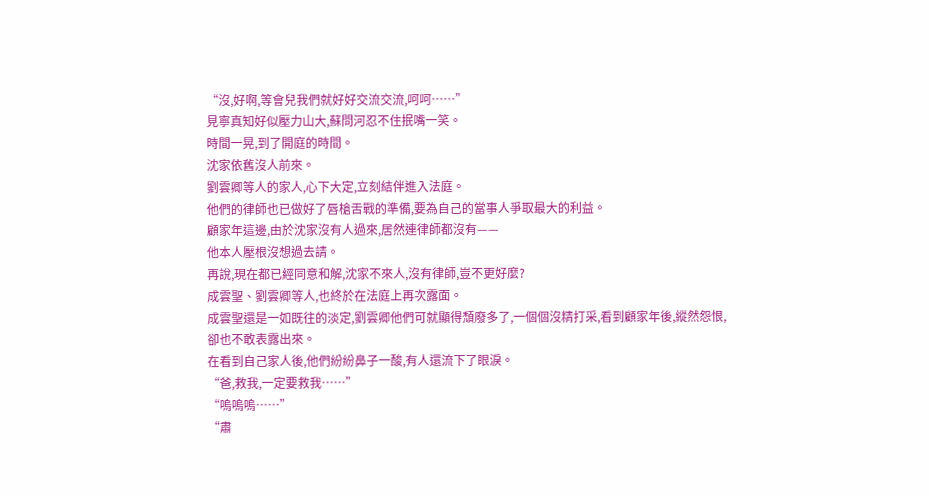“沒,好啊,等會兒我們就好好交流交流,呵呵……”
見寧真知好似壓力山大,蘇問河忍不住抿嘴一笑。
時間一晃,到了開庭的時間。
沈家依舊沒人前來。
劉雲卿等人的家人,心下大定,立刻結伴進入法庭。
他們的律師也已做好了唇槍舌戰的準備,要為自己的當事人爭取最大的利益。
顧家年這邊,由於沈家沒有人過來,居然連律師都沒有——
他本人壓根沒想過去請。
再說,現在都已經同意和解,沈家不來人,沒有律師,豈不更好麼?
成雲聖、劉雲卿等人,也終於在法庭上再次露面。
成雲聖還是一如既往的淡定,劉雲卿他們可就顯得頹廢多了,一個個沒精打采,看到顧家年後,縱然怨恨,卻也不敢表露出來。
在看到自己家人後,他們紛紛鼻子一酸,有人還流下了眼淚。
“爸,救我,一定要救我……”
“嗚嗚嗚……”
“肅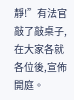靜!”有法官敲了敲桌子,在大家各就各位後,宣佈開庭。